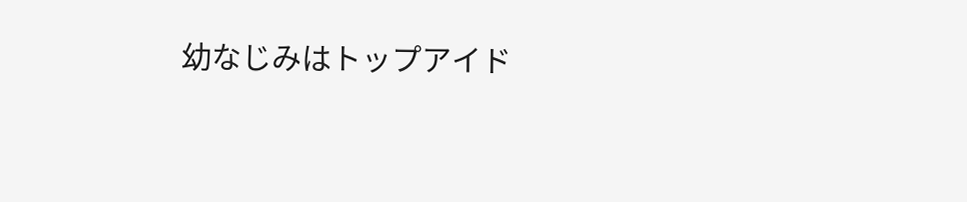幼なじみはトップアイド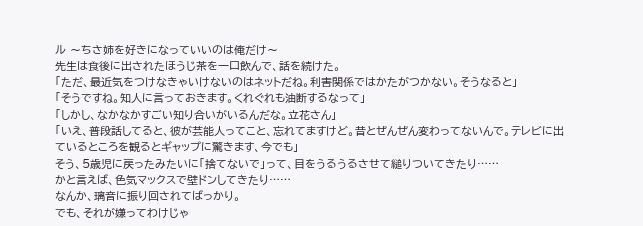ル 〜ちさ姉を好きになっていいのは俺だけ〜
先生は食後に出されたほうじ茶を一口飲んで、話を続けた。
「ただ、最近気をつけなきゃいけないのはネットだね。利害関係ではかたがつかない。そうなると」
「そうですね。知人に言っておきます。くれぐれも油断するなって」
「しかし、なかなかすごい知り合いがいるんだな。立花さん」
「いえ、普段話してると、彼が芸能人ってこと、忘れてますけど。昔とぜんぜん変わってないんで。テレビに出ているところを観るとギャップに驚きます、今でも」
そう、5歳児に戻ったみたいに「捨てないで」って、目をうるうるさせて縋りついてきたり……
かと言えば、色気マックスで壁ドンしてきたり……
なんか、璃音に振り回されてばっかり。
でも、それが嫌ってわけじゃ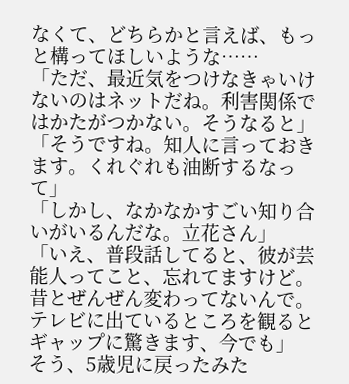なくて、どちらかと言えば、もっと構ってほしいような……
「ただ、最近気をつけなきゃいけないのはネットだね。利害関係ではかたがつかない。そうなると」
「そうですね。知人に言っておきます。くれぐれも油断するなって」
「しかし、なかなかすごい知り合いがいるんだな。立花さん」
「いえ、普段話してると、彼が芸能人ってこと、忘れてますけど。昔とぜんぜん変わってないんで。テレビに出ているところを観るとギャップに驚きます、今でも」
そう、5歳児に戻ったみた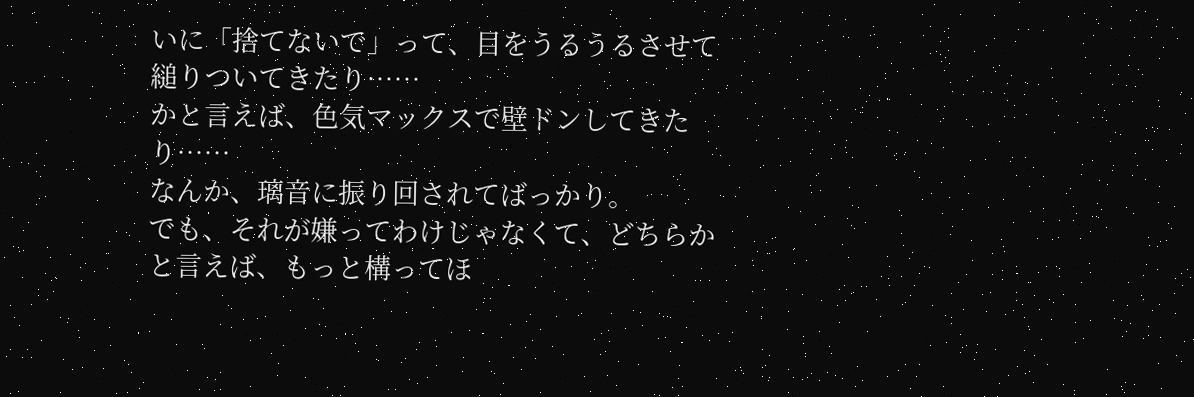いに「捨てないで」って、目をうるうるさせて縋りついてきたり……
かと言えば、色気マックスで壁ドンしてきたり……
なんか、璃音に振り回されてばっかり。
でも、それが嫌ってわけじゃなくて、どちらかと言えば、もっと構ってほ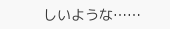しいような……